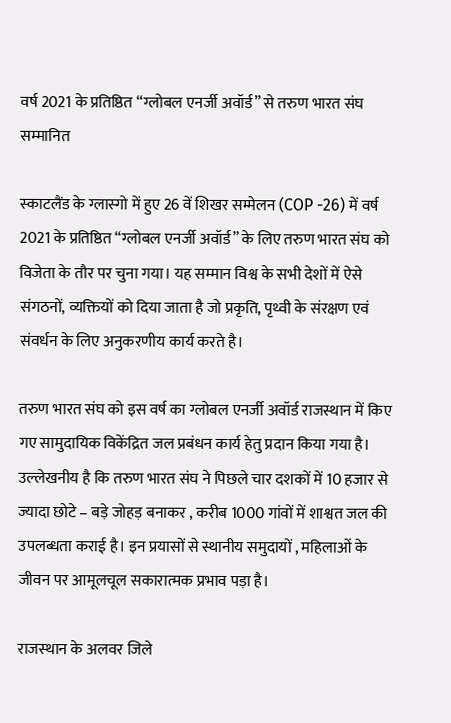वर्ष 2021 के प्रतिष्ठित “ग्लोबल एनर्जी अवॉर्ड” से तरुण भारत संघ सम्‍मानित

स्‍काटलैंड के ग्लास्गो में हुए 26 वें शिखर सम्‍मेलन (COP -26) में वर्ष 2021 के प्रतिष्ठित “ग्लोबल एनर्जी अवॉर्ड” के लिए तरुण भारत संघ को विजेता के तौर पर चुना गया। यह सम्मान विश्व के सभी देशों में ऐसे संगठनों, व्यक्तियों को दिया जाता है जो प्रकृति, पृथ्वी के संरक्षण एवं संवर्धन के लिए अनुकरणीय कार्य करते है।

तरुण भारत संघ को इस वर्ष का ग्लोबल एनर्जी अवॉर्ड राजस्थान में किए गए सामुदायिक विकेंद्रित जल प्रबंधन कार्य हेतु प्रदान किया गया है। उल्‍लेखनीय है कि तरुण भारत संघ ने पिछले चार दशकों में 10 हजार से ज्यादा छोटे – बड़े जोहड़ बनाकर , करीब 1000 गांवों में शाश्वत जल की उपलब्धता कराई है। इन प्रयासों से स्थानीय समुदायों , महिलाओं के जीवन पर आमूलचूल सकारात्मक प्रभाव पड़ा है।

राजस्‍थान के अलवर जिले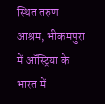स्थित तरुण आश्रम, भीकमपुरा में ऑस्ट्रिया के भारत में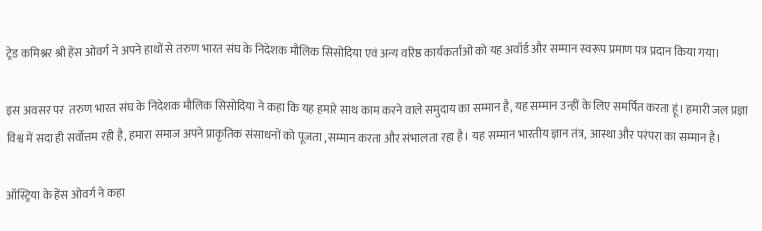ट्रेड कमिश्नर श्री हेंस ओवर्ग ने अपने हाथों से तरुण भारत संघ के निदेशक मौलिक सिसोदिया एवं अन्य वरिष्ठ कार्यकर्ताओं को यह अवॉर्ड और सम्‍मान स्‍वरूप प्रमाण पत्र प्रदान किया गया।

इस अवसर पर  तरुण भारत संघ के निदेशक मौलिक सिसोदिया ने कहा कि यह हमारे साथ काम करने वाले समुदाय का सम्मान है, यह सम्‍मान उन्हीं के लिए समर्पित करता हूं। हमारी जल प्रज्ञा विश्व में सदा ही सर्वोत्तम रही है, हमारा समाज अपने प्राकृतिक संसाधनों को पूजता ,सम्मान करता और संभालता रहा है। यह सम्मान भारतीय ज्ञान तंत्र, आस्था और परंपरा का सम्मान है।

ऑस्ट्रिया के हेंस ओवर्ग ने कहा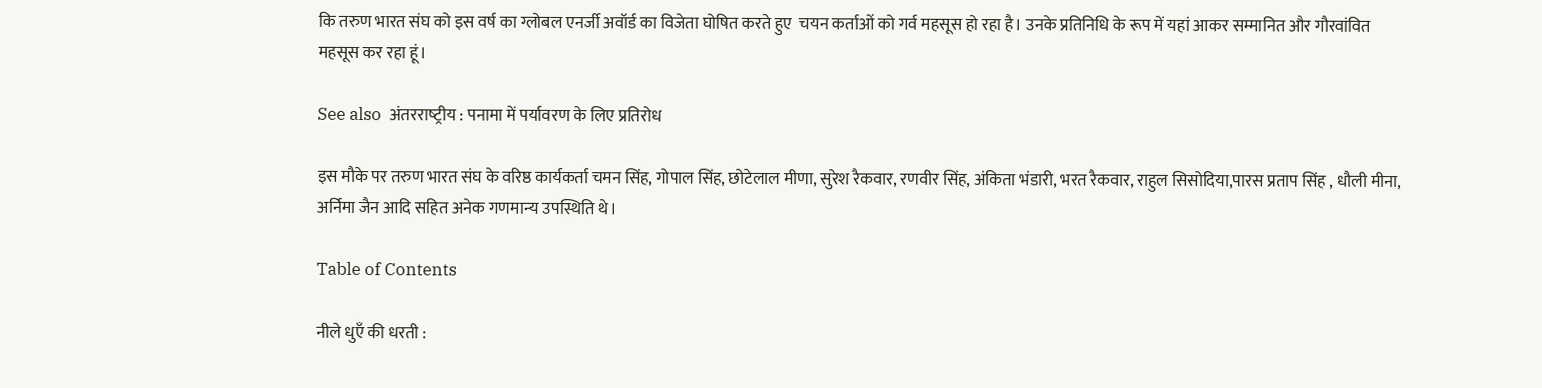कि तरुण भारत संघ को इस वर्ष का ग्लोबल एनर्जी अवॉर्ड का विजेता घोषित करते हुए  चयन कर्ताओं को गर्व महसूस हो रहा है। उनके प्रतिनिधि के रूप में यहां आकर सम्मानित और गौरवांवित महसूस कर रहा हूं।

See also  अंतरराष्‍ट्रीय : पनामा में पर्यावरण के लिए प्रतिरोध

इस मौके पर तरुण भारत संघ के वरिष्ठ कार्यकर्ता चमन सिंह, गोपाल सिंह, छोटेलाल मीणा, सुरेश रैकवार, रणवीर सिंह, अंकिता भंडारी, भरत रैकवार, राहुल सिसोदिया,पारस प्रताप सिंह , धौली मीना, अर्निमा जैन आदि सहित अनेक गणमान्‍य उपस्थिति थे।

Table of Contents

नीले धुएँ की धरती :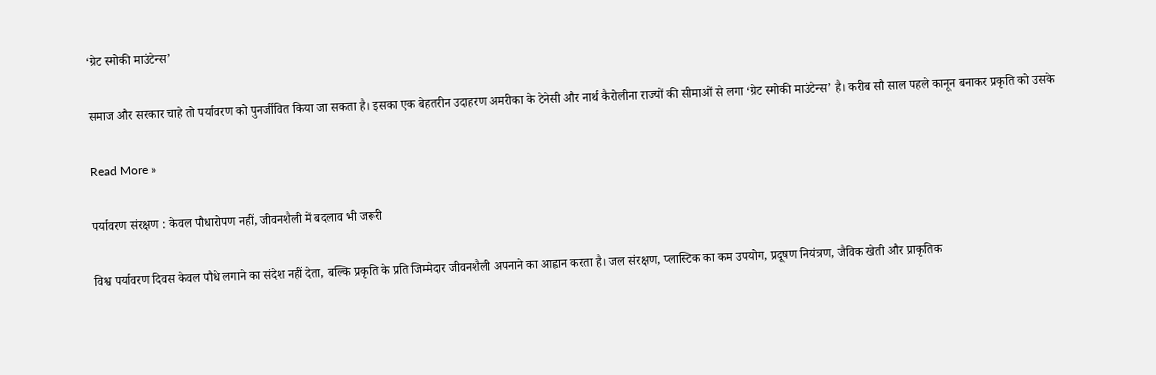‘ग्रेट स्मोकी माउंटेन्स’

समाज और सरकार चाहे तो पर्यावरण को पुनर्जीवित किया जा सकता है। इसका एक बेहतरीन उदाहरण अमरीका के टेनेसी और नार्थ कैरोलीना राज्यों की सीमाओं से लगा ‘ग्रेट स्मोकी माउंटेन्स’ है। करीब सौ साल पहले कानून बनाकर प्रकृति को उसके

Read More »

पर्यावरण संरक्षण : केवल पौधारोपण नहीं, जीवनशैली में बदलाव भी जरूरी

विश्व पर्यावरण दिवस केवल पौधे लगाने का संदेश नहीं देता, बल्कि प्रकृति के प्रति जिम्मेदार जीवनशैली अपनाने का आह्वान करता है। जल संरक्षण, प्लास्टिक का कम उपयोग, प्रदूषण नियंत्रण, जैविक खेती और प्राकृतिक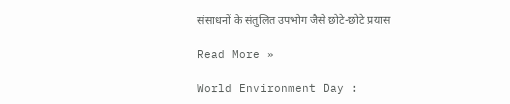संसाधनों के संतुलित उपभोग जैसे छोटे-छोटे प्रयास

Read More »

World Environment Day :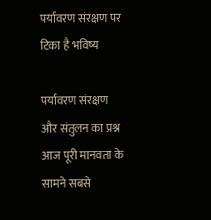पर्यावरण संरक्षण पर टिका है भविष्य

पर्यावरण संरक्षण और संतुलन का प्रश्न आज पूरी मानवता के सामने सबसे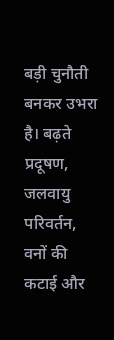बड़ी चुनौती बनकर उभरा है। बढ़ते प्रदूषण, जलवायु परिवर्तन, वनों की कटाई और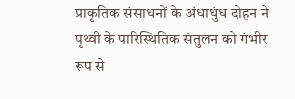प्राकृतिक संसाधनों के अंधाधुंध दोहन ने पृथ्वी के पारिस्थितिक संतुलन को गंभीर रूप से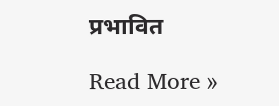प्रभावित

Read More »